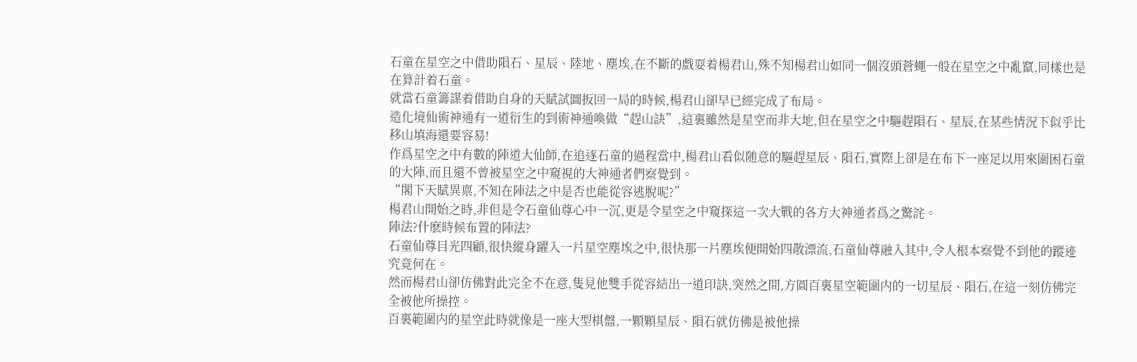石童在星空之中借助隕石、星辰、陸地、塵埃,在不斷的戲耍着楊君山,殊不知楊君山如同一個沒頭蒼蠅一般在星空之中亂竄,同樣也是在算計着石童。
就當石童籌謀着借助自身的天賦試圖扳回一局的時候,楊君山卻早已經完成了布局。
造化境仙術神通有一道衍生的到術神通喚做“趕山訣”,這裏雖然是星空而非大地,但在星空之中驅趕隕石、星辰,在某些情況下似乎比移山填海還要容易!
作爲星空之中有數的陣道大仙師,在追逐石童的過程當中,楊君山看似随意的驅趕星辰、隕石,實際上卻是在布下一座足以用來圍困石童的大陣,而且還不曾被星空之中窺視的大神通者們察覺到。
“閣下天賦異禀,不知在陣法之中是否也能從容逃脫呢?”
楊君山開始之時,非但是令石童仙尊心中一沉,更是令星空之中窺探這一次大戰的各方大神通者爲之驚詫。
陣法?什麽時候布置的陣法?
石童仙尊目光四顧,很快縱身躍入一片星空塵埃之中,很快那一片塵埃便開始四散漂流,石童仙尊融入其中,令人根本察覺不到他的蹤迹究竟何在。
然而楊君山卻仿佛對此完全不在意,隻見他雙手從容結出一道印訣,突然之間,方圓百裏星空範圍内的一切星辰、隕石,在這一刻仿佛完全被他所操控。
百裏範圍内的星空此時就像是一座大型棋盤,一顆顆星辰、隕石就仿佛是被他操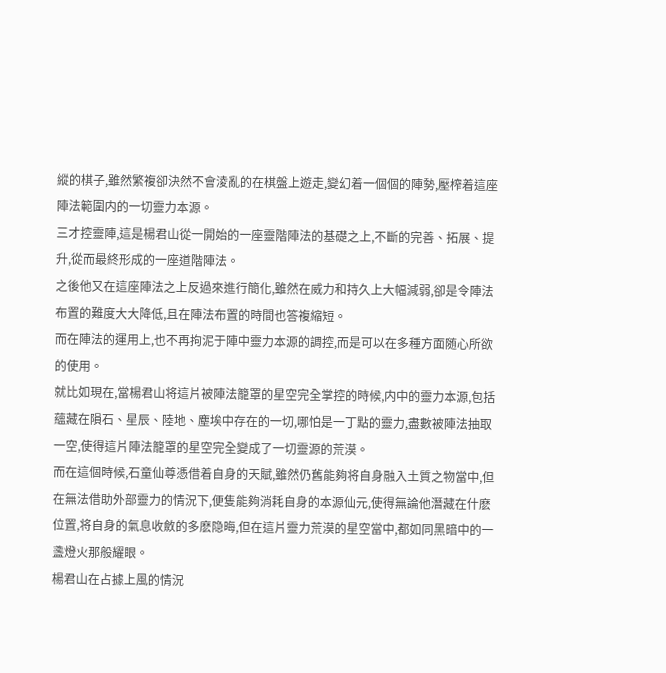縱的棋子,雖然繁複卻決然不會淩亂的在棋盤上遊走,變幻着一個個的陣勢,壓榨着這座陣法範圍内的一切靈力本源。
三才控靈陣,這是楊君山從一開始的一座靈階陣法的基礎之上,不斷的完善、拓展、提升,從而最終形成的一座道階陣法。
之後他又在這座陣法之上反過來進行簡化,雖然在威力和持久上大幅減弱,卻是令陣法布置的難度大大降低,且在陣法布置的時間也答複縮短。
而在陣法的運用上,也不再拘泥于陣中靈力本源的調控,而是可以在多種方面随心所欲的使用。
就比如現在,當楊君山将這片被陣法籠罩的星空完全掌控的時候,内中的靈力本源,包括蘊藏在隕石、星辰、陸地、塵埃中存在的一切,哪怕是一丁點的靈力,盡數被陣法抽取一空,使得這片陣法籠罩的星空完全變成了一切靈源的荒漠。
而在這個時候,石童仙尊憑借着自身的天賦,雖然仍舊能夠将自身融入土質之物當中,但在無法借助外部靈力的情況下,便隻能夠消耗自身的本源仙元,使得無論他潛藏在什麽位置,将自身的氣息收斂的多麽隐晦,但在這片靈力荒漠的星空當中,都如同黑暗中的一盞燈火那般耀眼。
楊君山在占據上風的情況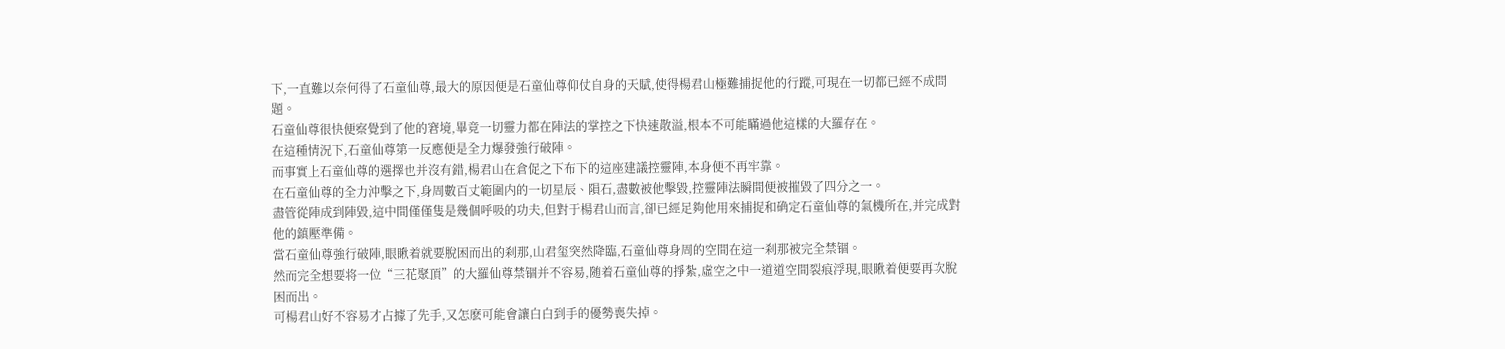下,一直難以奈何得了石童仙尊,最大的原因便是石童仙尊仰仗自身的天賦,使得楊君山極難捕捉他的行蹤,可現在一切都已經不成問題。
石童仙尊很快便察覺到了他的窘境,畢竟一切靈力都在陣法的掌控之下快速散溢,根本不可能瞞過他這樣的大羅存在。
在這種情況下,石童仙尊第一反應便是全力爆發強行破陣。
而事實上石童仙尊的選擇也并沒有錯,楊君山在倉促之下布下的這座建議控靈陣,本身便不再牢靠。
在石童仙尊的全力沖擊之下,身周數百丈範圍内的一切星辰、隕石,盡數被他擊毀,控靈陣法瞬間便被摧毀了四分之一。
盡管從陣成到陣毀,這中間僅僅隻是幾個呼吸的功夫,但對于楊君山而言,卻已經足夠他用來捕捉和确定石童仙尊的氣機所在,并完成對他的鎮壓準備。
當石童仙尊強行破陣,眼瞅着就要脫困而出的刹那,山君玺突然降臨,石童仙尊身周的空間在這一刹那被完全禁锢。
然而完全想要将一位“三花聚頂”的大羅仙尊禁锢并不容易,随着石童仙尊的掙紮,虛空之中一道道空間裂痕浮現,眼瞅着便要再次脫困而出。
可楊君山好不容易才占據了先手,又怎麽可能會讓白白到手的優勢喪失掉。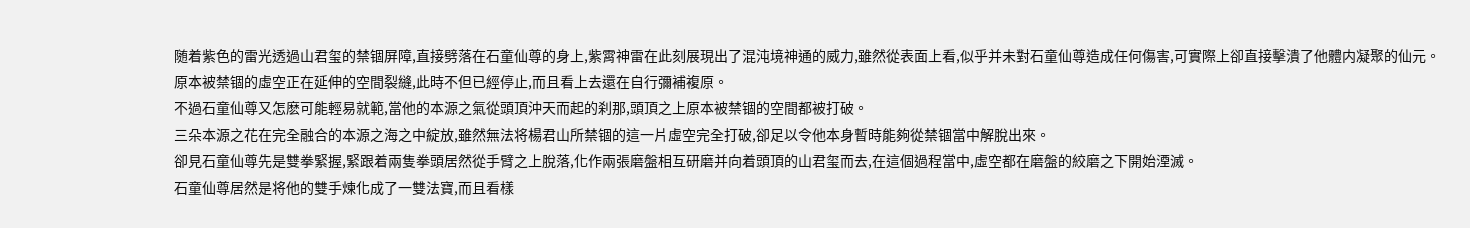随着紫色的雷光透過山君玺的禁锢屏障,直接劈落在石童仙尊的身上,紫霄神雷在此刻展現出了混沌境神通的威力,雖然從表面上看,似乎并未對石童仙尊造成任何傷害,可實際上卻直接擊潰了他體内凝聚的仙元。
原本被禁锢的虛空正在延伸的空間裂縫,此時不但已經停止,而且看上去還在自行彌補複原。
不過石童仙尊又怎麽可能輕易就範,當他的本源之氣從頭頂沖天而起的刹那,頭頂之上原本被禁锢的空間都被打破。
三朵本源之花在完全融合的本源之海之中綻放,雖然無法将楊君山所禁锢的這一片虛空完全打破,卻足以令他本身暫時能夠從禁锢當中解脫出來。
卻見石童仙尊先是雙拳緊握,緊跟着兩隻拳頭居然從手臂之上脫落,化作兩張磨盤相互研磨并向着頭頂的山君玺而去,在這個過程當中,虛空都在磨盤的絞磨之下開始湮滅。
石童仙尊居然是将他的雙手煉化成了一雙法寶,而且看樣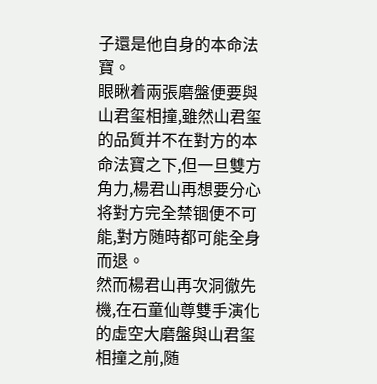子還是他自身的本命法寶。
眼瞅着兩張磨盤便要與山君玺相撞,雖然山君玺的品質并不在對方的本命法寶之下,但一旦雙方角力,楊君山再想要分心将對方完全禁锢便不可能,對方随時都可能全身而退。
然而楊君山再次洞徹先機,在石童仙尊雙手演化的虛空大磨盤與山君玺相撞之前,随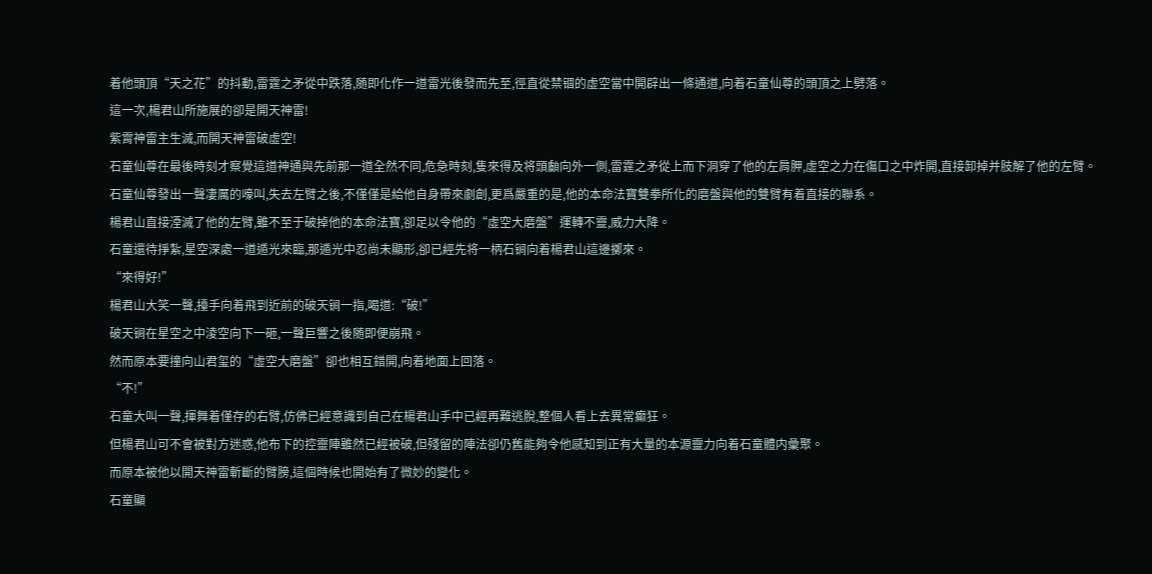着他頭頂“天之花”的抖動,雷霆之矛從中跌落,随即化作一道雷光後發而先至,徑直從禁锢的虛空當中開辟出一條通道,向着石童仙尊的頭頂之上劈落。
這一次,楊君山所施展的卻是開天神雷!
紫霄神雷主生滅,而開天神雷破虛空!
石童仙尊在最後時刻才察覺這道神通與先前那一道全然不同,危急時刻,隻來得及将頭顱向外一側,雷霆之矛從上而下洞穿了他的左肩胛,虛空之力在傷口之中炸開,直接卸掉并肢解了他的左臂。
石童仙尊發出一聲凄厲的嚎叫,失去左臂之後,不僅僅是給他自身帶來劇創,更爲嚴重的是,他的本命法寶雙拳所化的磨盤與他的雙臂有着直接的聯系。
楊君山直接湮滅了他的左臂,雖不至于破掉他的本命法寶,卻足以令他的“虛空大磨盤”運轉不靈,威力大降。
石童還待掙紮,星空深處一道遁光來臨,那遁光中忍尚未顯形,卻已經先将一柄石锏向着楊君山這邊擲來。
“來得好!”
楊君山大笑一聲,擡手向着飛到近前的破天锏一指,喝道:“破!”
破天锏在星空之中淩空向下一砸,一聲巨響之後随即便崩飛。
然而原本要撞向山君玺的“虛空大磨盤”卻也相互錯開,向着地面上回落。
“不!”
石童大叫一聲,揮舞着僅存的右臂,仿佛已經意識到自己在楊君山手中已經再難逃脫,整個人看上去異常癫狂。
但楊君山可不會被對方迷惑,他布下的控靈陣雖然已經被破,但殘留的陣法卻仍舊能夠令他感知到正有大量的本源靈力向着石童體内彙聚。
而原本被他以開天神雷斬斷的臂膀,這個時候也開始有了微妙的變化。
石童顯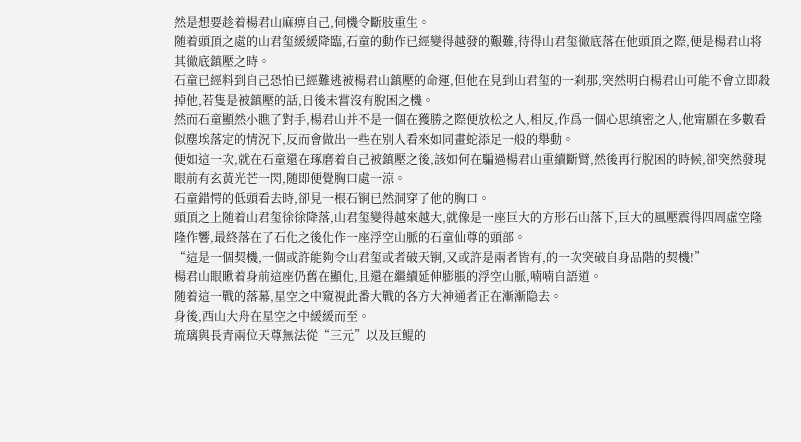然是想要趁着楊君山麻痹自己,伺機令斷肢重生。
随着頭頂之處的山君玺緩緩降臨,石童的動作已經變得越發的艱難,待得山君玺徹底落在他頭頂之際,便是楊君山将其徹底鎮壓之時。
石童已經料到自己恐怕已經難逃被楊君山鎮壓的命運,但他在見到山君玺的一刹那,突然明白楊君山可能不會立即殺掉他,若隻是被鎮壓的話,日後未嘗沒有脫困之機。
然而石童顯然小瞧了對手,楊君山并不是一個在獲勝之際便放松之人,相反,作爲一個心思缜密之人,他甯願在多數看似塵埃落定的情況下,反而會做出一些在别人看來如同畫蛇添足一般的舉動。
便如這一次,就在石童還在琢磨着自己被鎮壓之後,該如何在騙過楊君山重續斷臂,然後再行脫困的時候,卻突然發現眼前有玄黃光芒一閃,随即便覺胸口處一涼。
石童錯愕的低頭看去時,卻見一根石锏已然洞穿了他的胸口。
頭頂之上随着山君玺徐徐降落,山君玺變得越來越大,就像是一座巨大的方形石山落下,巨大的風壓震得四周虛空隆隆作響,最終落在了石化之後化作一座浮空山脈的石童仙尊的頭部。
“這是一個契機,一個或許能夠令山君玺或者破天锏,又或許是兩者皆有,的一次突破自身品階的契機!”
楊君山眼瞅着身前這座仍舊在顯化,且還在繼續延伸膨脹的浮空山脈,喃喃自語道。
随着這一戰的落幕,星空之中窺視此番大戰的各方大神通者正在漸漸隐去。
身後,西山大舟在星空之中緩緩而至。
琉璃與長青兩位天尊無法從“三元”以及巨鲲的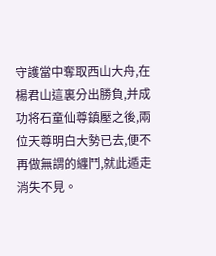守護當中奪取西山大舟,在楊君山這裏分出勝負,并成功将石童仙尊鎮壓之後,兩位天尊明白大勢已去,便不再做無謂的纏鬥,就此遁走消失不見。